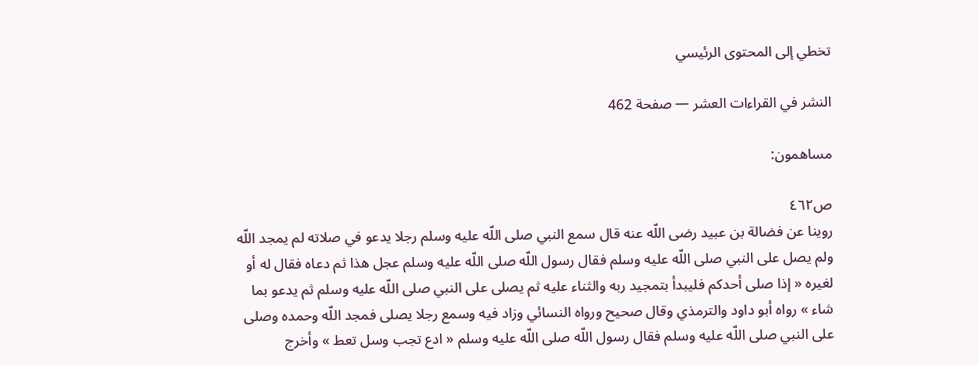تخطي إلى المحتوى الرئيسي

النشر في القراءات العشر — صفحة 462

مساهمون:

ص٤٦٢
روينا عن فضالة بن عبيد رضى اللّه عنه قال سمع النبي صلى اللّه عليه وسلم رجلا يدعو في صلاته لم يمجد اللّه ولم يصل على النبي صلى اللّه عليه وسلم فقال رسول اللّه صلى اللّه عليه وسلم عجل هذا ثم دعاه فقال له أو لغيره « إذا صلى أحدكم فليبدأ بتمجيد ربه والثناء عليه ثم يصلى على النبي صلى اللّه عليه وسلم ثم يدعو بما شاء » رواه أبو داود والترمذي وقال صحيح ورواه النسائي وزاد فيه وسمع رجلا يصلى فمجد اللّه وحمده وصلى على النبي صلى اللّه عليه وسلم فقال رسول اللّه صلى اللّه عليه وسلم « ادع تجب وسل تعط » وأخرج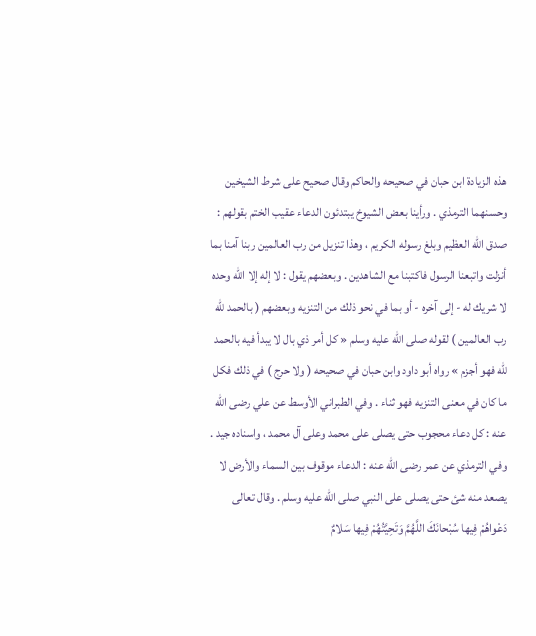هذه الزيادة ابن حبان في صحيحه والحاكم وقال صحيح على شرط الشيخين وحسنهما الترمذي . ورأينا بعض الشيوخ يبتدئون الدعاء عقيب الختم بقولهم : صدق اللّه العظيم وبلغ رسوله الكريم ، وهذا تنزيل من رب العالمين ربنا آمنا بما أنزلت واتبعنا الرسول فاكتبنا مع الشاهدين . وبعضهم يقول : لا إله إلا اللّه وحده لا شريك له - إلى آخره - أو بما في نحو ذلك من التنزيه وبعضهم ( بالحمد للّه رب العالمين ) لقوله صلى اللّه عليه وسلم « كل أمر ذي بال لا يبدأ فيه بالحمد للّه فهو أجزم » رواه أبو داود وابن حبان في صحيحه ( ولا حرج ) في ذلك فكل ما كان في معنى التنزيه فهو ثناء . وفي الطبراني الأوسط عن علي رضى اللّه عنه : كل دعاء محجوب حتى يصلى على محمد وعلى آل محمد ، واسناده جيد . وفي الترمذي عن عمر رضى اللّه عنه : الدعاء موقوف بين السماء والأرض لا يصعد منه شئ حتى يصلى على النبي صلى اللّه عليه وسلم . وقال تعالى
دَعْواهُمْ فِيها سُبْحانَكَ اللَّهُمَّ وَتَحِيَّتُهُمْ فِيها سَلامٌ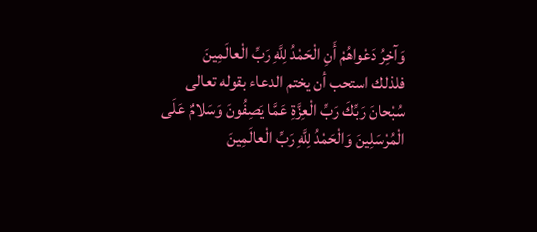وَآخِرُ دَعْواهُمْ أَنِ الْحَمْدُ لِلَّهِ رَبِّ الْعالَمِينَ
فلذلك استحب أن يختم الدعاء بقوله تعالى
سُبْحانَ رَبِّكَ رَبِّ الْعِزَّةِ عَمَّا يَصِفُونَ وَسَلامٌ عَلَى الْمُرْسَلِينَ وَالْحَمْدُ لِلَّهِ رَبِّ الْعالَمِينَ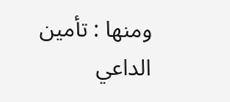ومنها : تأمين الداعي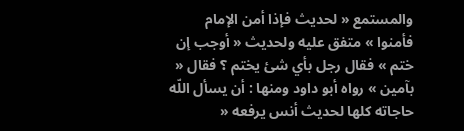والمستمع « لحديث فإذا أمن الإمام فأمنوا » متفق عليه ولحديث « أوجب إن ختم » فقال رجل بأي شئ يختم ؟ فقال « بآمين » رواه أبو داود ومنها : أن يسأل اللّه حاجاته كلها لحديث أنس يرفعه «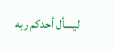ليسأل أحدكم ربه